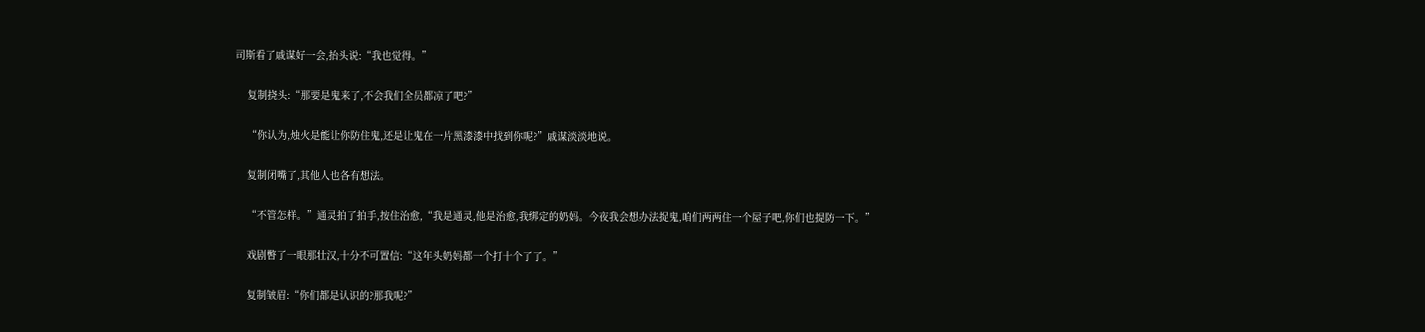司斯看了戚谋好一会,抬头说:“我也觉得。”

    复制挠头:“那要是鬼来了,不会我们全员都凉了吧?”

    “你认为,烛火是能让你防住鬼,还是让鬼在一片黑漆漆中找到你呢?”戚谋淡淡地说。

    复制闭嘴了,其他人也各有想法。

    “不管怎样。”通灵拍了拍手,按住治愈,“我是通灵,他是治愈,我绑定的奶妈。今夜我会想办法捉鬼,咱们两两住一个屋子吧,你们也提防一下。”

    戏剧瞥了一眼那壮汉,十分不可置信:“这年头奶妈都一个打十个了了。”

    复制皱眉:“你们都是认识的?那我呢?”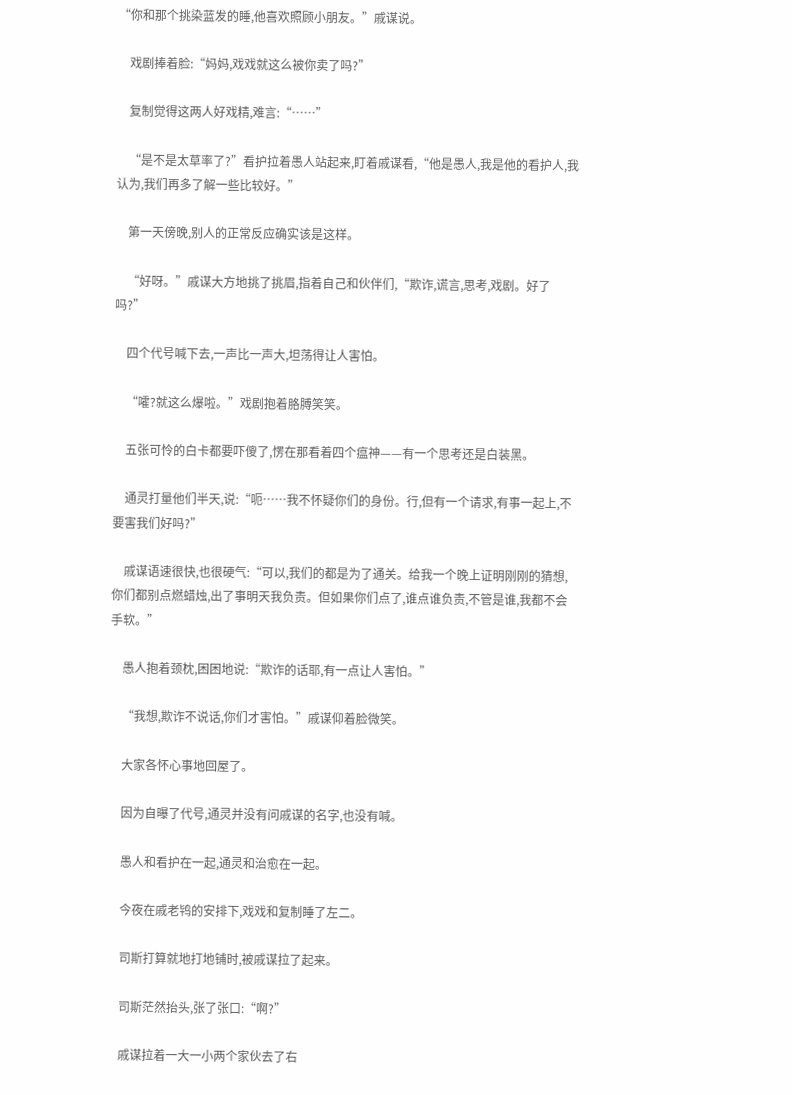“你和那个挑染蓝发的睡,他喜欢照顾小朋友。”戚谋说。

    戏剧捧着脸:“妈妈,戏戏就这么被你卖了吗?”

    复制觉得这两人好戏精,难言:“……”

    “是不是太草率了?”看护拉着愚人站起来,盯着戚谋看,“他是愚人,我是他的看护人,我认为,我们再多了解一些比较好。”

    第一天傍晚,别人的正常反应确实该是这样。

    “好呀。”戚谋大方地挑了挑眉,指着自己和伙伴们,“欺诈,谎言,思考,戏剧。好了吗?”

    四个代号喊下去,一声比一声大,坦荡得让人害怕。

    “嚯?就这么爆啦。”戏剧抱着胳膊笑笑。

    五张可怜的白卡都要吓傻了,愣在那看着四个瘟神——有一个思考还是白装黑。

    通灵打量他们半天,说:“呃……我不怀疑你们的身份。行,但有一个请求,有事一起上,不要害我们好吗?”

    戚谋语速很快,也很硬气:“可以,我们的都是为了通关。给我一个晚上证明刚刚的猜想,你们都别点燃蜡烛,出了事明天我负责。但如果你们点了,谁点谁负责,不管是谁,我都不会手软。”

    愚人抱着颈枕,困困地说:“欺诈的话耶,有一点让人害怕。”

    “我想,欺诈不说话,你们才害怕。”戚谋仰着脸微笑。

    大家各怀心事地回屋了。

    因为自曝了代号,通灵并没有问戚谋的名字,也没有喊。

    愚人和看护在一起,通灵和治愈在一起。

    今夜在戚老鸨的安排下,戏戏和复制睡了左二。

    司斯打算就地打地铺时,被戚谋拉了起来。

    司斯茫然抬头,张了张口:“啊?”

    戚谋拉着一大一小两个家伙去了右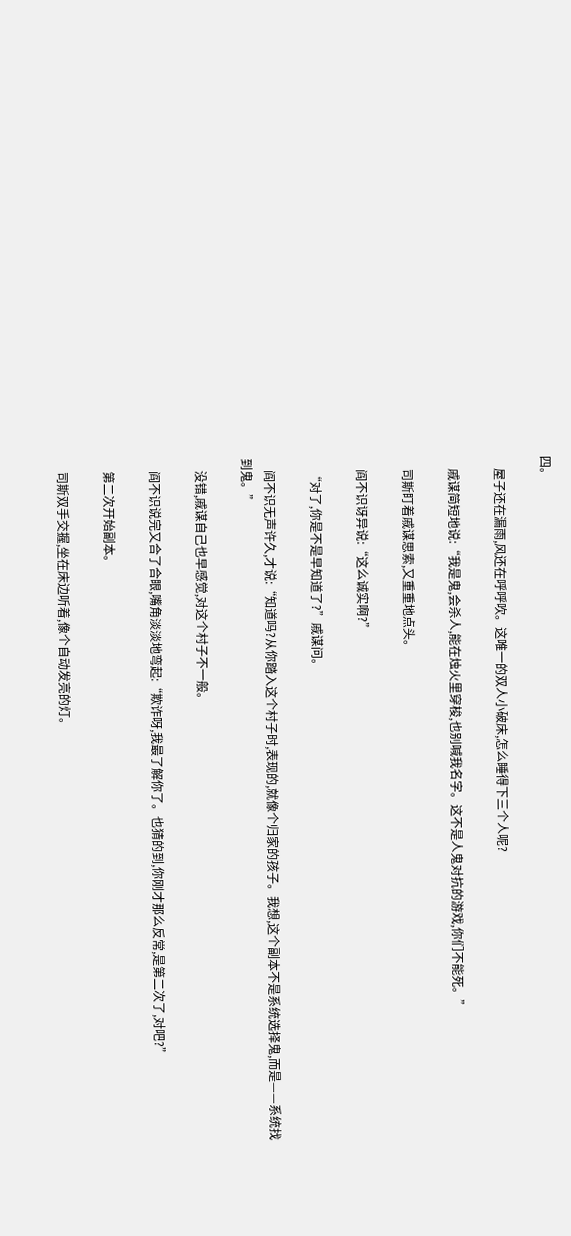四。

    屋子还在漏雨,风还在呼呼吹。这唯一的双人小破床,怎么睡得下三个人呢?

    戚谋简短地说:“我是鬼,会杀人,能在烛火里穿梭,也别喊我名字。这不是人鬼对抗的游戏,你们不能死。”

    司斯盯着戚谋思索,又重重地点头。

    阎不识讶异说:“这么诚实啊?”

    “对了,你是不是早知道了?”戚谋问。

    阎不识无声许久,才说:“知道吗?从你踏入这个村子时,表现的,就像个归家的孩子。我想,这个副本不是系统选择鬼,而是——系统找到鬼。”

    没错,戚谋自己也早感觉,对这个村子不一般。

    阎不识说完又合了合眼,嘴角淡淡地弯起:“欺诈呀,我最了解你了。也猜的到,你刚才那么反常,是第二次了,对吧?”

    第二次开始副本。

    司斯双手交握,坐在床边听着,像个自动发亮的灯。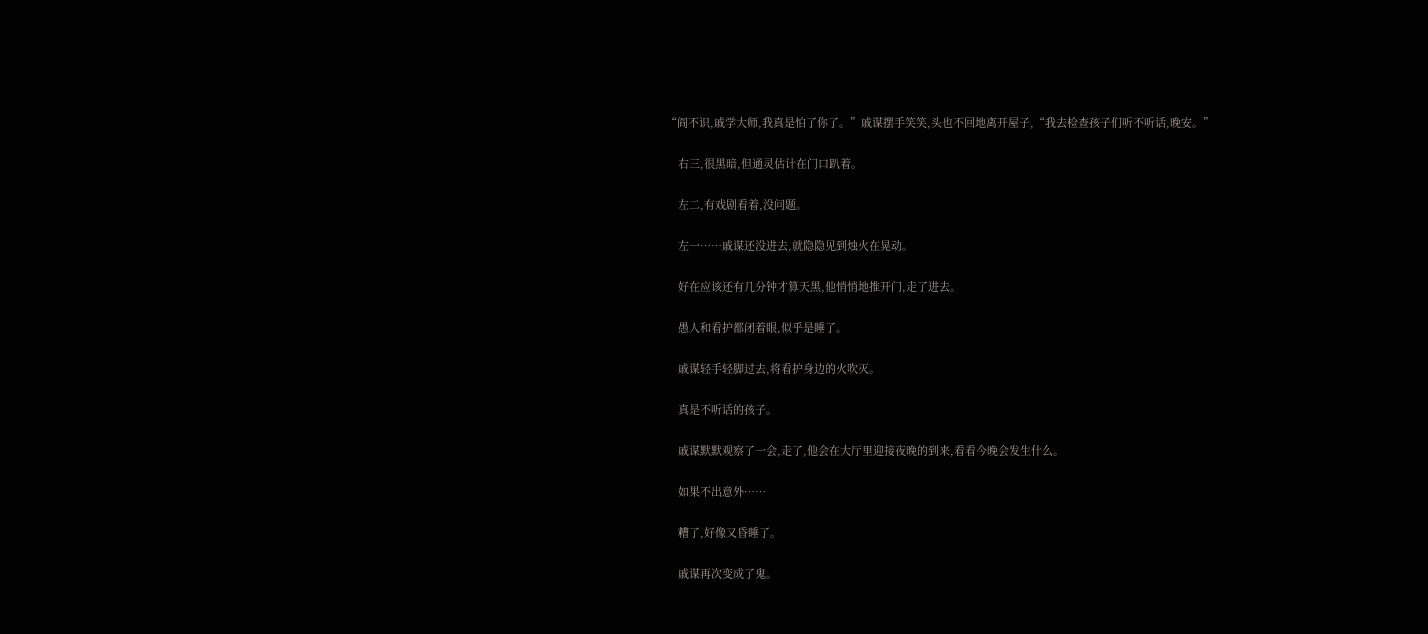“阎不识,戚学大师,我真是怕了你了。”戚谋摆手笑笑,头也不回地离开屋子,“我去检查孩子们听不听话,晚安。”

    右三,很黑暗,但通灵估计在门口趴着。

    左二,有戏剧看着,没问题。

    左一……戚谋还没进去,就隐隐见到烛火在晃动。

    好在应该还有几分钟才算天黑,他悄悄地推开门,走了进去。

    愚人和看护都闭着眼,似乎是睡了。

    戚谋轻手轻脚过去,将看护身边的火吹灭。

    真是不听话的孩子。

    戚谋默默观察了一会,走了,他会在大厅里迎接夜晚的到来,看看今晚会发生什么。

    如果不出意外……

    糟了,好像又昏睡了。

    戚谋再次变成了鬼。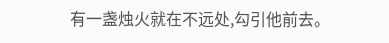有一盏烛火就在不远处,勾引他前去。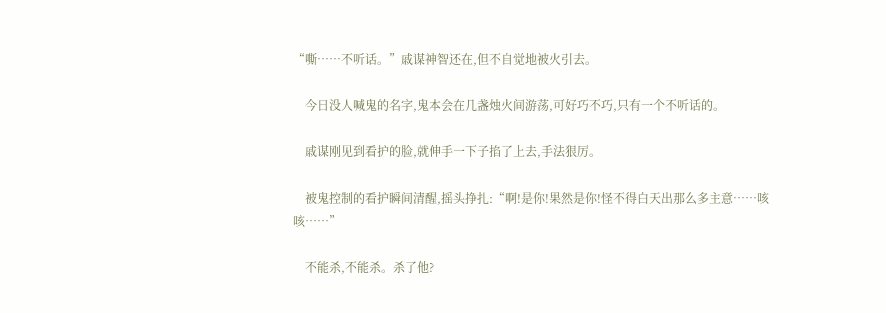“嘶……不听话。”戚谋神智还在,但不自觉地被火引去。

    今日没人喊鬼的名字,鬼本会在几盏烛火间游荡,可好巧不巧,只有一个不听话的。

    戚谋刚见到看护的脸,就伸手一下子掐了上去,手法狠厉。

    被鬼控制的看护瞬间清醒,摇头挣扎:“啊!是你!果然是你!怪不得白天出那么多主意……咳咳……”

    不能杀,不能杀。杀了他?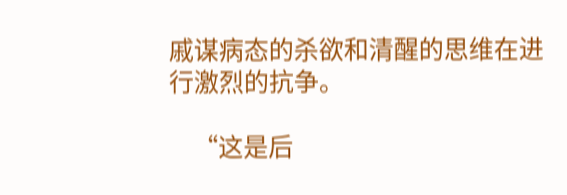戚谋病态的杀欲和清醒的思维在进行激烈的抗争。

    “这是后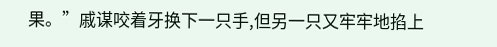果。”戚谋咬着牙换下一只手,但另一只又牢牢地掐上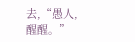去,“愚人,醒醒。”